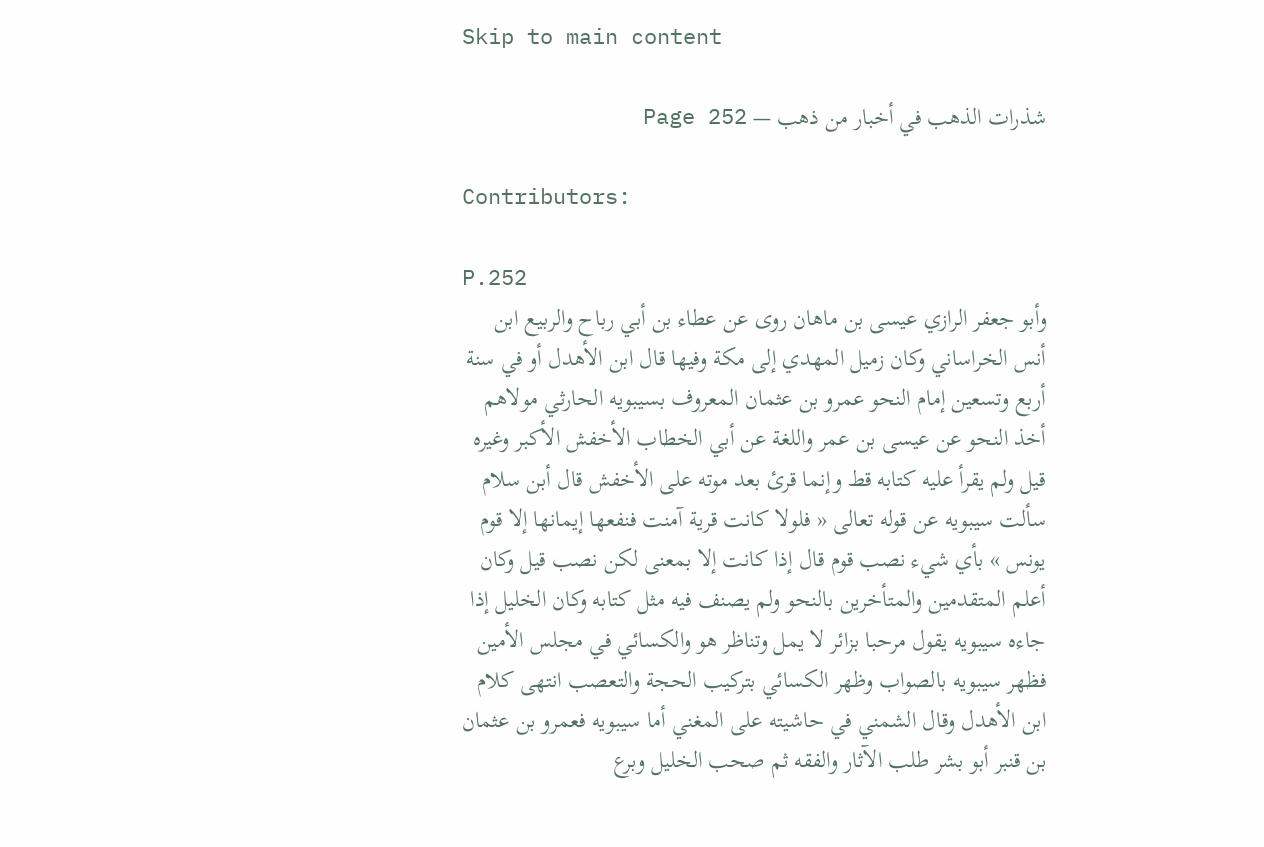Skip to main content

شذرات الذهب في أخبار من ذهب — Page 252

Contributors:

P.252
وأبو جعفر الرازي عيسى بن ماهان روى عن عطاء بن أبي رباح والربيع ابن أنس الخراساني وكان زميل المهدي إلى مكة وفيها قال ابن الأهدل أو في سنة أربع وتسعين إمام النحو عمرو بن عثمان المعروف بسيبويه الحارثي مولاهم أخذ النحو عن عيسى بن عمر واللغة عن أبي الخطاب الأخفش الأكبر وغيره قيل ولم يقرأ عليه كتابه قط وإنما قرئ بعد موته على الأخفش قال أبن سلام سألت سيبويه عن قوله تعالى « فلولا كانت قرية آمنت فنفعها إيمانها إلا قوم يونس » بأي شيء نصب قوم قال إذا كانت إلا بمعنى لكن نصب قيل وكان أعلم المتقدمين والمتأخرين بالنحو ولم يصنف فيه مثل كتابه وكان الخليل إذا جاءه سيبويه يقول مرحبا بزائر لا يمل وتناظر هو والكسائي في مجلس الأمين فظهر سيبويه بالصواب وظهر الكسائي بتركيب الحجة والتعصب انتهى كلام ابن الأهدل وقال الشمني في حاشيته على المغني أما سيبويه فعمرو بن عثمان بن قنبر أبو بشر طلب الآثار والفقه ثم صحب الخليل وبرع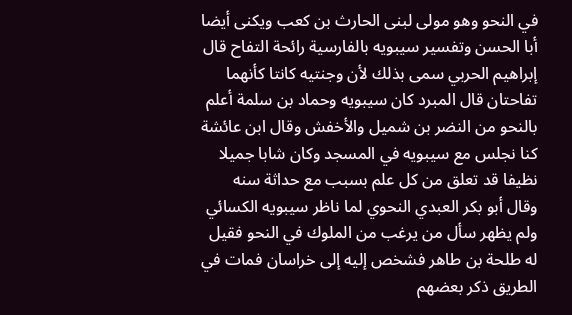في النحو وهو مولى لبنى الحارث بن كعب ويكنى أيضا أبا الحسن وتفسير سيبويه بالفارسية رائحة التفاح قال إبراهيم الحربي سمى بذلك لأن وجنتيه كانتا كأنهما تفاحتان قال المبرد كان سيبويه وحماد بن سلمة أعلم بالنحو من النضر بن شميل والأخفش وقال ابن عائشة كنا نجلس مع سيبويه في المسجد وكان شابا جميلا نظيفا قد تعلق من كل علم بسبب مع حداثة سنه وقال أبو بكر العبدي النحوي لما ناظر سيبويه الكسائي ولم يظهر سأل من يرغب من الملوك في النحو فقيل له طلحة بن طاهر فشخص إليه إلى خراسان فمات في الطريق ذكر بعضهم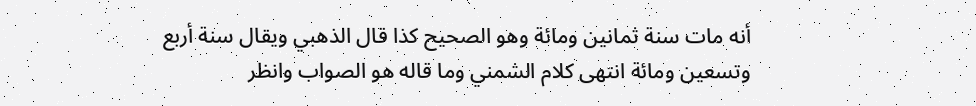أنه مات سنة ثمانين ومائة وهو الصحيح كذا قال الذهبي ويقال سنة أربع وتسعين ومائة انتهى كلام الشمني وما قاله هو الصواب وانظر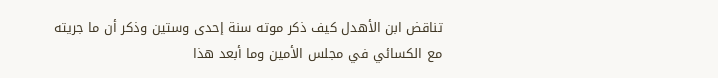تناقض ابن الأهدل كيف ذكر موته سنة إحدى وستين وذكر أن ما جريته مع الكسائي في مجلس الأمين وما أبعد هذا